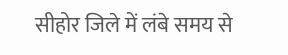सीहोर जिले में लंबे समय से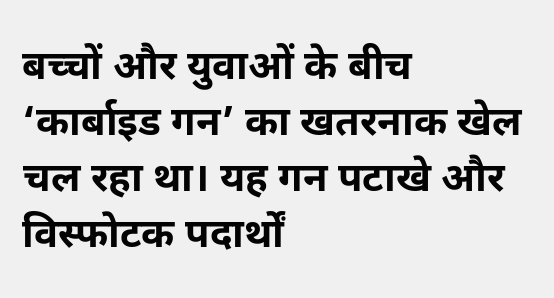बच्चों और युवाओं के बीच ‘कार्बाइड गन’ का खतरनाक खेल चल रहा था। यह गन पटाखे और विस्फोटक पदार्थों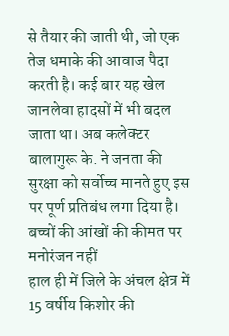से तैयार की जाती थी, जो एक तेज धमाके की आवाज पैदा करती है। कई बार यह खेल जानलेवा हादसों में भी बदल जाता था। अब कलेक्टर बालागुरू के. ने जनता की सुरक्षा को सर्वोच्च मानते हुए इस पर पूर्ण प्रतिबंध लगा दिया है।
बच्चों की आंखों की कीमत पर मनोरंजन नहीं
हाल ही में जिले के अंचल क्षेत्र में 15 वर्षीय किशोर की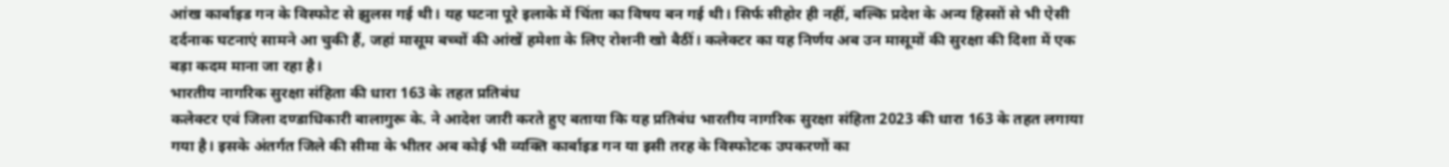आंख कार्बाइड गन के विस्फोट से झुलस गई थी। यह घटना पूरे इलाके में चिंता का विषय बन गई थी। सिर्फ सीहोर ही नहीं, बल्कि प्रदेश के अन्य हिस्सों से भी ऐसी दर्दनाक घटनाएं सामने आ चुकी हैं, जहां मासूम बच्चों की आंखें हमेशा के लिए रोशनी खो बैठीं। कलेक्टर का यह निर्णय अब उन मासूमों की सुरक्षा की दिशा में एक बड़ा कदम माना जा रहा है।
भारतीय नागरिक सुरक्षा संहिता की धारा 163 के तहत प्रतिबंध
कलेक्टर एवं जिला दण्डाधिकारी बालागुरू के. ने आदेश जारी करते हुए बताया कि यह प्रतिबंध भारतीय नागरिक सुरक्षा संहिता 2023 की धारा 163 के तहत लगाया गया है। इसके अंतर्गत जिले की सीमा के भीतर अब कोई भी व्यक्ति कार्बाइड गन या इसी तरह के विस्फोटक उपकरणों का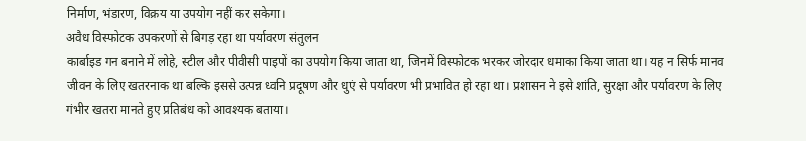निर्माण, भंडारण, विक्रय या उपयोग नहीं कर सकेगा।
अवैध विस्फोटक उपकरणों से बिगड़ रहा था पर्यावरण संतुलन
कार्बाइड गन बनाने में लोहे, स्टील और पीवीसी पाइपों का उपयोग किया जाता था, जिनमें विस्फोटक भरकर जोरदार धमाका किया जाता था। यह न सिर्फ मानव जीवन के लिए खतरनाक था बल्कि इससे उत्पन्न ध्वनि प्रदूषण और धुएं से पर्यावरण भी प्रभावित हो रहा था। प्रशासन ने इसे शांति, सुरक्षा और पर्यावरण के लिए गंभीर खतरा मानते हुए प्रतिबंध को आवश्यक बताया।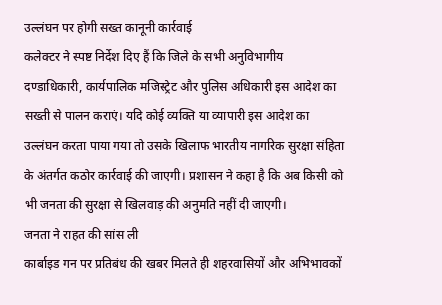उल्लंघन पर होगी सख्त कानूनी कार्रवाई
कलेक्टर ने स्पष्ट निर्देश दिए हैं कि जिले के सभी अनुविभागीय दण्डाधिकारी, कार्यपालिक मजिस्ट्रेट और पुलिस अधिकारी इस आदेश का सख्ती से पालन कराएं। यदि कोई व्यक्ति या व्यापारी इस आदेश का उल्लंघन करता पाया गया तो उसके खिलाफ भारतीय नागरिक सुरक्षा संहिता के अंतर्गत कठोर कार्रवाई की जाएगी। प्रशासन ने कहा है कि अब किसी को भी जनता की सुरक्षा से खिलवाड़ की अनुमति नहीं दी जाएगी।
जनता ने राहत की सांस ली
कार्बाइड गन पर प्रतिबंध की खबर मिलते ही शहरवासियों और अभिभावकों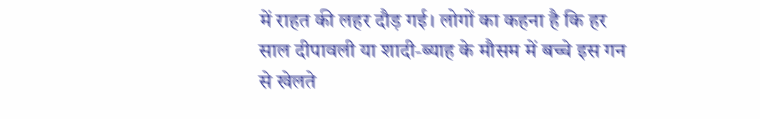में राहत की लहर दौड़ गई। लोगों का कहना है कि हर साल दीपावली या शादी-ब्याह के मौसम में बच्चे इस गन से खेलते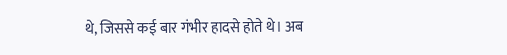थे, जिससे कई बार गंभीर हादसे होते थे। अब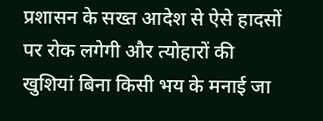प्रशासन के सख्त आदेश से ऐसे हादसों पर रोक लगेगी और त्योहारों की खुशियां बिना किसी भय के मनाई जा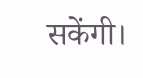सकेंगी।